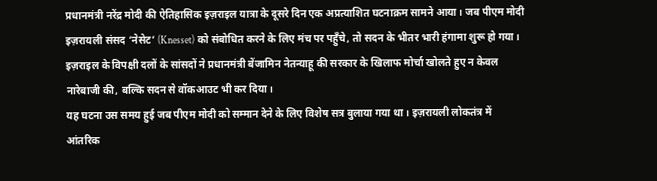प्रधानमंत्री नरेंद्र मोदी की ऐतिहासिक इज़राइल यात्रा के दूसरे दिन एक अप्रत्याशित घटनाक्रम सामने आया। जब पीएम मोदी इज़रायली संसद ‘नेसेट’ (Knesset) को संबोधित करने के लिए मंच पर पहुँचे, तो सदन के भीतर भारी हंगामा शुरू हो गया। इज़राइल के विपक्षी दलों के सांसदों ने प्रधानमंत्री बेंजामिन नेतन्याहू की सरकार के खिलाफ मोर्चा खोलते हुए न केवल नारेबाजी की, बल्कि सदन से वॉकआउट भी कर दिया।
यह घटना उस समय हुई जब पीएम मोदी को सम्मान देने के लिए विशेष सत्र बुलाया गया था। इज़रायली लोकतंत्र में आंतरिक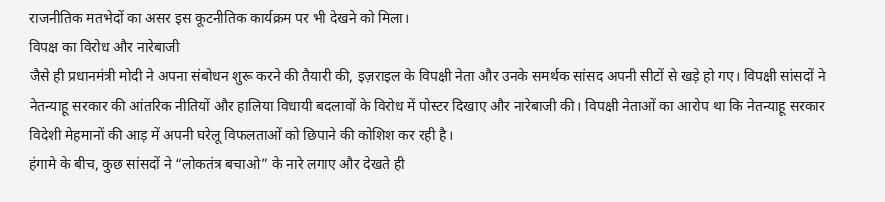राजनीतिक मतभेदों का असर इस कूटनीतिक कार्यक्रम पर भी देखने को मिला।
विपक्ष का विरोध और नारेबाजी
जैसे ही प्रधानमंत्री मोदी ने अपना संबोधन शुरू करने की तैयारी की, इज़राइल के विपक्षी नेता और उनके समर्थक सांसद अपनी सीटों से खड़े हो गए। विपक्षी सांसदों ने नेतन्याहू सरकार की आंतरिक नीतियों और हालिया विधायी बदलावों के विरोध में पोस्टर दिखाए और नारेबाजी की। विपक्षी नेताओं का आरोप था कि नेतन्याहू सरकार विदेशी मेहमानों की आड़ में अपनी घरेलू विफलताओं को छिपाने की कोशिश कर रही है।
हंगामे के बीच, कुछ सांसदों ने “लोकतंत्र बचाओ” के नारे लगाए और देखते ही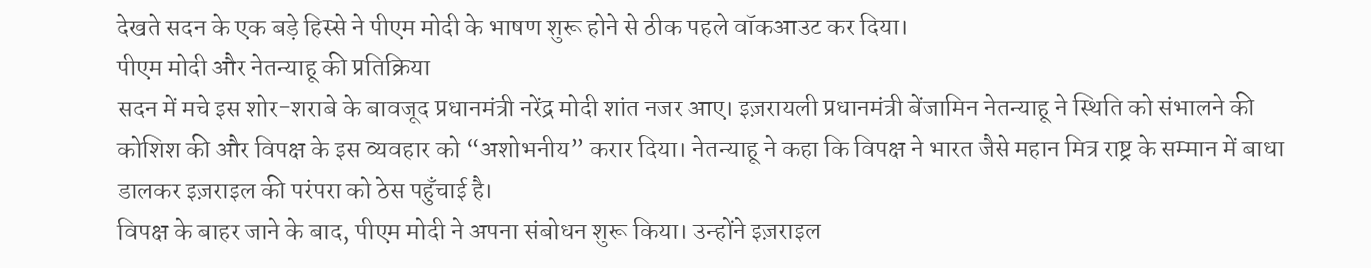देखते सदन के एक बड़े हिस्से ने पीएम मोदी के भाषण शुरू होने से ठीक पहले वॉकआउट कर दिया।
पीएम मोदी और नेतन्याहू की प्रतिक्रिया
सदन में मचे इस शोर-शराबे के बावजूद प्रधानमंत्री नरेंद्र मोदी शांत नजर आए। इज़रायली प्रधानमंत्री बेंजामिन नेतन्याहू ने स्थिति को संभालने की कोशिश की और विपक्ष के इस व्यवहार को “अशोभनीय” करार दिया। नेतन्याहू ने कहा कि विपक्ष ने भारत जैसे महान मित्र राष्ट्र के सम्मान में बाधा डालकर इज़राइल की परंपरा को ठेस पहुँचाई है।
विपक्ष के बाहर जाने के बाद, पीएम मोदी ने अपना संबोधन शुरू किया। उन्होंने इज़राइल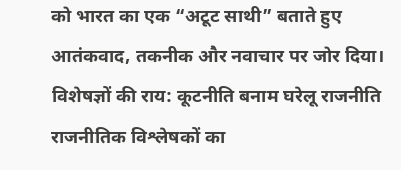को भारत का एक “अटूट साथी” बताते हुए आतंकवाद, तकनीक और नवाचार पर जोर दिया।
विशेषज्ञों की राय: कूटनीति बनाम घरेलू राजनीति
राजनीतिक विश्लेषकों का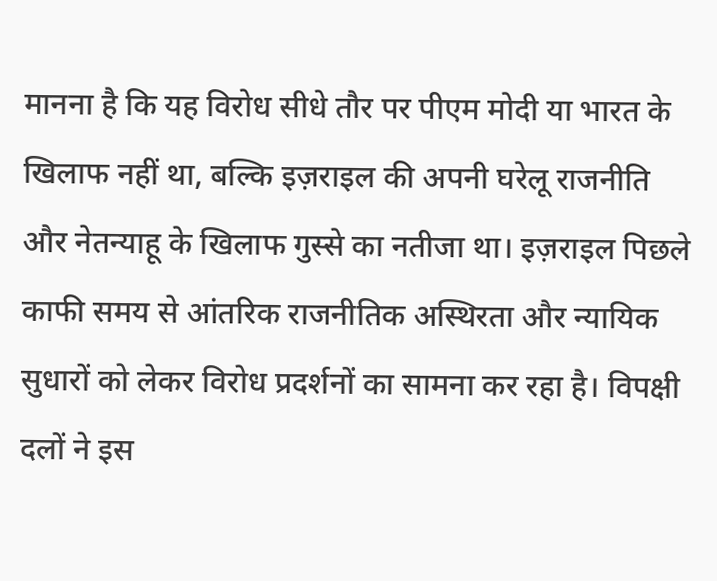मानना है कि यह विरोध सीधे तौर पर पीएम मोदी या भारत के खिलाफ नहीं था, बल्कि इज़राइल की अपनी घरेलू राजनीति और नेतन्याहू के खिलाफ गुस्से का नतीजा था। इज़राइल पिछले काफी समय से आंतरिक राजनीतिक अस्थिरता और न्यायिक सुधारों को लेकर विरोध प्रदर्शनों का सामना कर रहा है। विपक्षी दलों ने इस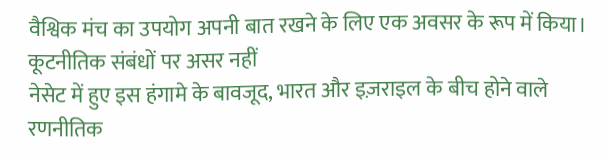वैश्विक मंच का उपयोग अपनी बात रखने के लिए एक अवसर के रूप में किया।
कूटनीतिक संबंधों पर असर नहीं
नेसेट में हुए इस हंगामे के बावजूद, भारत और इज़राइल के बीच होने वाले रणनीतिक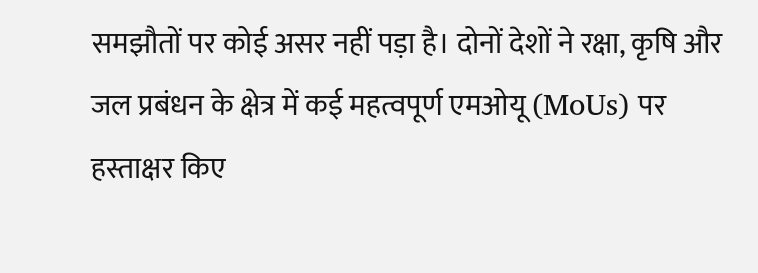समझौतों पर कोई असर नहीं पड़ा है। दोनों देशों ने रक्षा, कृषि और जल प्रबंधन के क्षेत्र में कई महत्वपूर्ण एमओयू (MoUs) पर हस्ताक्षर किए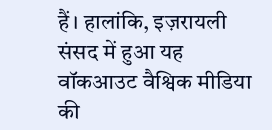हैं। हालांकि, इज़रायली संसद में हुआ यह वॉकआउट वैश्विक मीडिया की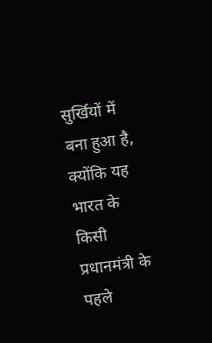सुर्खियों में बना हुआ है, क्योंकि यह भारत के किसी प्रधानमंत्री के पहले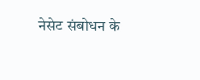नेसेट संबोधन के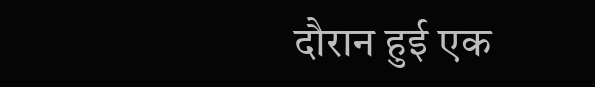दौरान हुई एक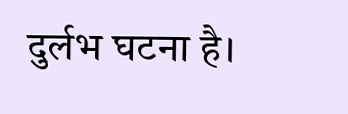दुर्लभ घटना है।